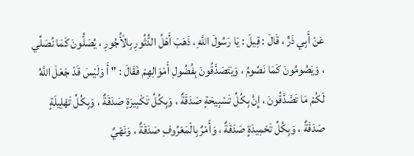عَنْ أَبِي ذَرٍّ ، قَالَ : قِيلَ : يَا رَسُولَ اللَّهِ ، ذَهَبَ أَهْلُ الدُّثُورِ بِالْأُجُورِ ، يُصَلُّونَ كَمَا نُصَلِّي ، وَيَصُومُونَ كَمَا نَصُومُ ، وَيَتَصَدَّقُونَ بِفُضُولِ أَمْوَالِهِمْ فَقَالَ : " أَ وَلَيْسَ قَدْ جَعَلَ اللَّهُ لَكُمْ مَا تَصَّدَّقُونَ ، إِنَّ بِكُلِّ تَسْبِيحَةٍ صَدَقَةٌ ، وَبِكُلِّ تَكْبِيرَةٍ صَدَقَةٌ ، وَبِكُلِّ تَهْلِيلَةٍ صَدَقَةٌ ، وَبِكُلِّ تَحْمِيدَةٍ صَدَقَةٌ ، وَأَمْرٌ بِالْمَعْرُوفِ صَدَقَةٌ ، وَنَهْيٌ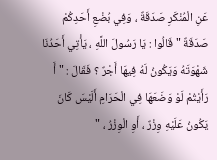عَنِ الْمُنْكَرِ صَدَقَةٌ ، وَفِي بُضْعِ أَحَدِكُمْ صَدَقَةٌ " قَالُوا : يَا رَسُولَ اللَّهِ ، يَأْتِي أَحَدُنَا شَهْوَتَهُ وَيَكُونُ لَهُ فِيهَا أَجْرٌ ؟ فَقَالَ : " أَ رَأَيْتُمْ لَوْ وَضَعَهَا فِي الْحَرَامِ أَلَيْسَ كَانَ يَكُونُ عَلَيْهِ وِزْرٌ ، أَوِ الْوِزْرُ ، "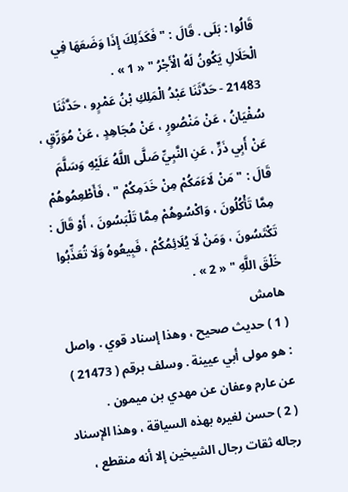قَالُوا : بَلَى . قَالَ : " فَكَذَلِكَ إِذَا وَضَعَهَا فِي الْحَلَالِ يَكُونُ لَهُ الْأَجْرُ " « 1 » .
21483 - حَدَّثَنَا عَبْدُ الْمَلِكِ بْنُ عَمْرٍو ، حَدَّثَنَا سُفْيَانُ ، عَنْ مَنْصُورٍ ، عَنْ مُجَاهِدٍ ، عَنْ مُوَرِّقٍ ، عَنْ أَبِي ذَرٍّ ، عَنِ النَّبِيِّ صَلَّى اللَّهُ عَلَيْهِ وَسَلَّمَ قَالَ : " مَنْ لَاءَمَكُمْ مِنْ خَدَمِكُمْ " ، فَأَطْعِمُوهُمْ مِمَّا تَأْكُلُونَ ، وَاكْسُوهُمْ مِمَّا تَلْبَسُونَ ، أَوْ قَالَ : تَكْتَسُونَ ، وَمَنْ لَا يُلَائِمُكُمْ ، فَبِيعُوهُ وَلَا تُعَذِّبُوا خَلْقَ اللَّهِ " « 2 » .
هامش
( 1 ) حديث صحيح ، وهذا إسناد قوي . واصل : هو مولى أبي عيينة . وسلف برقم ( 21473 ) عن عارم وعفان عن مهدي بن ميمون .
( 2 ) حسن لغيره بهذه السياقة ، وهذا الإسناد رجاله ثقات رجال الشيخين إلا أنه منقطع ،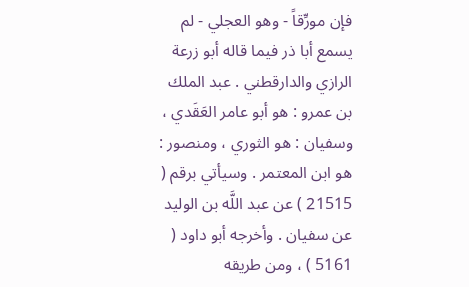فإن مورِّقاً - وهو العجلي - لم يسمع أبا ذر فيما قاله أبو زرعة الرازي والدارقطني . عبد الملك بن عمرو : هو أبو عامر العَقَدي ، وسفيان : هو الثوري ، ومنصور : هو ابن المعتمر . وسيأتي برقم ( 21515 ) عن عبد اللَّه بن الوليد عن سفيان . وأخرجه أبو داود ( 5161 ) ، ومن طريقه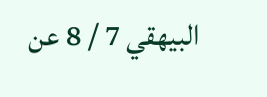البيهقي 7 / 8 عن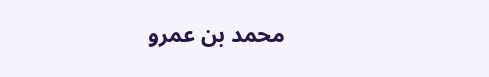محمد بن عمرو